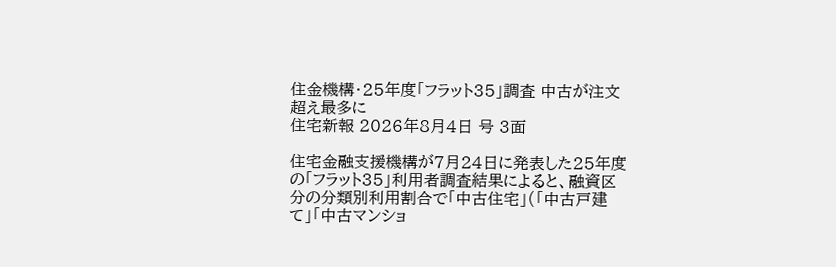住金機構・25年度「フラット35」調査 中古が注文超え最多に
住宅新報 2026年8月4日 号 3面

住宅金融支援機構が7月24日に発表した25年度の「フラット35」利用者調査結果によると、融資区分の分類別利用割合で「中古住宅」(「中古戸建て」「中古マンショ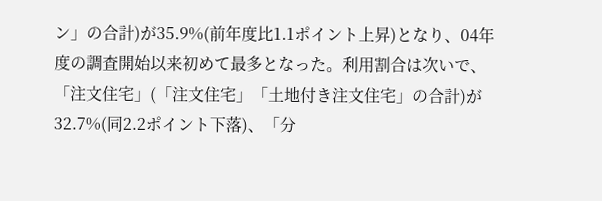ン」の合計)が35.9%(前年度比1.1ポイント上昇)となり、04年度の調査開始以来初めて最多となった。利用割合は次いで、「注文住宅」(「注文住宅」「土地付き注文住宅」の合計)が32.7%(同2.2ポイント下落)、「分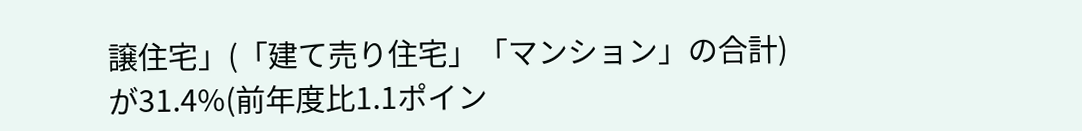譲住宅」(「建て売り住宅」「マンション」の合計)が31.4%(前年度比1.1ポイン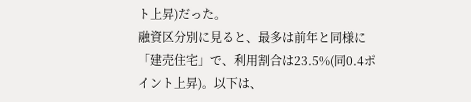ト上昇)だった。
融資区分別に見ると、最多は前年と同様に「建売住宅」で、利用割合は23.5%(同0.4ポイント上昇)。以下は、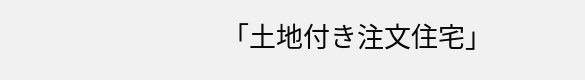「土地付き注文住宅」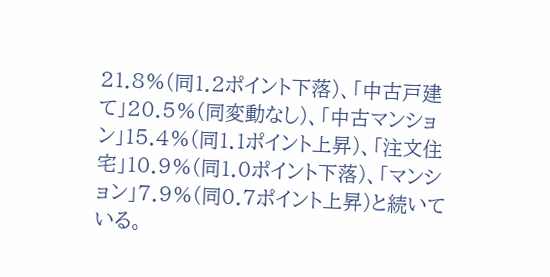21.8%(同1.2ポイント下落)、「中古戸建て」20.5%(同変動なし)、「中古マンション」15.4%(同1.1ポイント上昇)、「注文住宅」10.9%(同1.0ポイント下落)、「マンション」7.9%(同0.7ポイント上昇)と続いている。